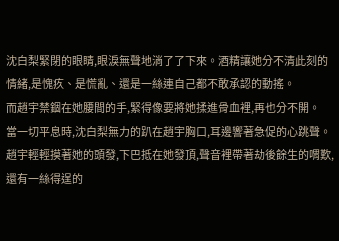沈白梨緊閉的眼睛,眼淚無聲地淌了了下來。酒精讓她分不清此刻的情緒,是愧疚、是慌亂、還是一絲連自己都不敢承認的動搖。
而趙宇禁錮在她腰間的手,緊得像要將她揉進骨血裡,再也分不開。
當一切平息時,沈白梨無力的趴在趙宇胸口,耳邊響著急促的心跳聲。
趙宇輕輕摸著她的頭發,下巴抵在她發頂,聲音裡帶著劫後餘生的喟歎,還有一絲得逞的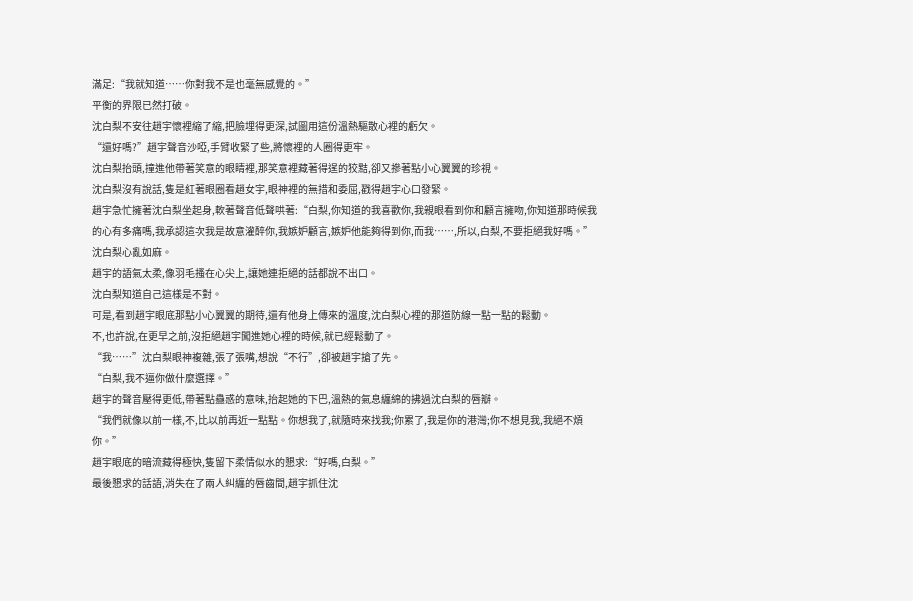滿足:“我就知道……你對我不是也毫無感覺的。”
平衡的界限已然打破。
沈白梨不安往趙宇懷裡縮了縮,把臉埋得更深,試圖用這份溫熱驅散心裡的虧欠。
“還好嗎?”趙宇聲音沙啞,手臂收緊了些,將懷裡的人圈得更牢。
沈白梨抬頭,撞進他帶著笑意的眼睛裡,那笑意裡藏著得逞的狡黠,卻又摻著點小心翼翼的珍視。
沈白梨沒有說話,隻是紅著眼圈看趙女宇,眼神裡的無措和委屈,戳得趙宇心口發緊。
趙宇急忙擁著沈白梨坐起身,軟著聲音低聲哄著:“白梨,你知道的我喜歡你,我親眼看到你和顧言擁吻,你知道那時候我的心有多痛嗎,我承認這次我是故意灌醉你,我嫉妒顧言,嫉妒他能夠得到你,而我……,所以,白梨,不要拒絕我好嗎。”
沈白梨心亂如麻。
趙宇的語氣太柔,像羽毛搔在心尖上,讓她連拒絕的話都說不出口。
沈白梨知道自己這樣是不對。
可是,看到趙宇眼底那點小心翼翼的期待,還有他身上傳來的溫度,沈白梨心裡的那道防線一點一點的鬆動。
不,也許說,在更早之前,沒拒絕趙宇闖進她心裡的時候,就已經鬆動了。
“我……”沈白梨眼神複雜,張了張嘴,想說“不行”,卻被趙宇搶了先。
“白梨,我不逼你做什麼選擇。”
趙宇的聲音壓得更低,帶著點蠱惑的意味,抬起她的下巴,溫熱的氣息纏綿的拂過沈白梨的唇瓣。
“我們就像以前一樣,不,比以前再近一點點。你想我了,就隨時來找我;你累了,我是你的港灣;你不想見我,我絕不煩你。”
趙宇眼底的暗流藏得極快,隻留下柔情似水的懇求:“好嗎,白梨。”
最後懇求的話語,消失在了兩人糾纏的唇齒間,趙宇抓住沈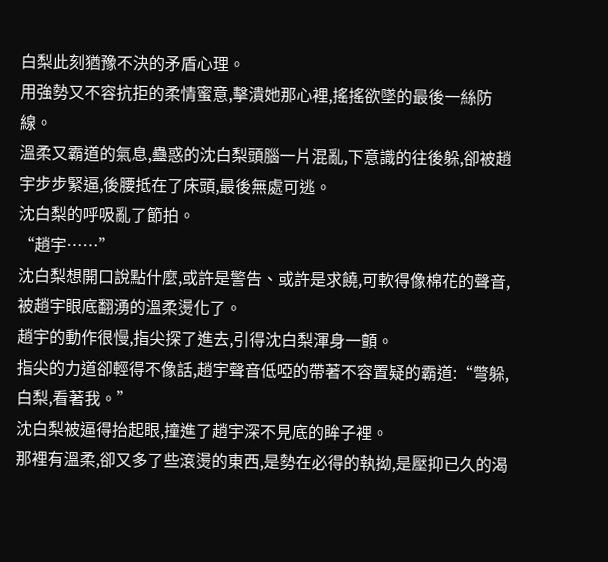白梨此刻猶豫不決的矛盾心理。
用強勢又不容抗拒的柔情蜜意,擊潰她那心裡,搖搖欲墜的最後一絲防線。
溫柔又霸道的氣息,蠱惑的沈白梨頭腦一片混亂,下意識的往後躲,卻被趙宇步步緊逼,後腰抵在了床頭,最後無處可逃。
沈白梨的呼吸亂了節拍。
“趙宇……”
沈白梨想開口說點什麼,或許是警告、或許是求饒,可軟得像棉花的聲音,被趙宇眼底翻湧的溫柔燙化了。
趙宇的動作很慢,指尖探了進去,引得沈白梨渾身一顫。
指尖的力道卻輕得不像話,趙宇聲音低啞的帶著不容置疑的霸道:“彆躲,白梨,看著我。”
沈白梨被逼得抬起眼,撞進了趙宇深不見底的眸子裡。
那裡有溫柔,卻又多了些滾燙的東西,是勢在必得的執拗,是壓抑已久的渴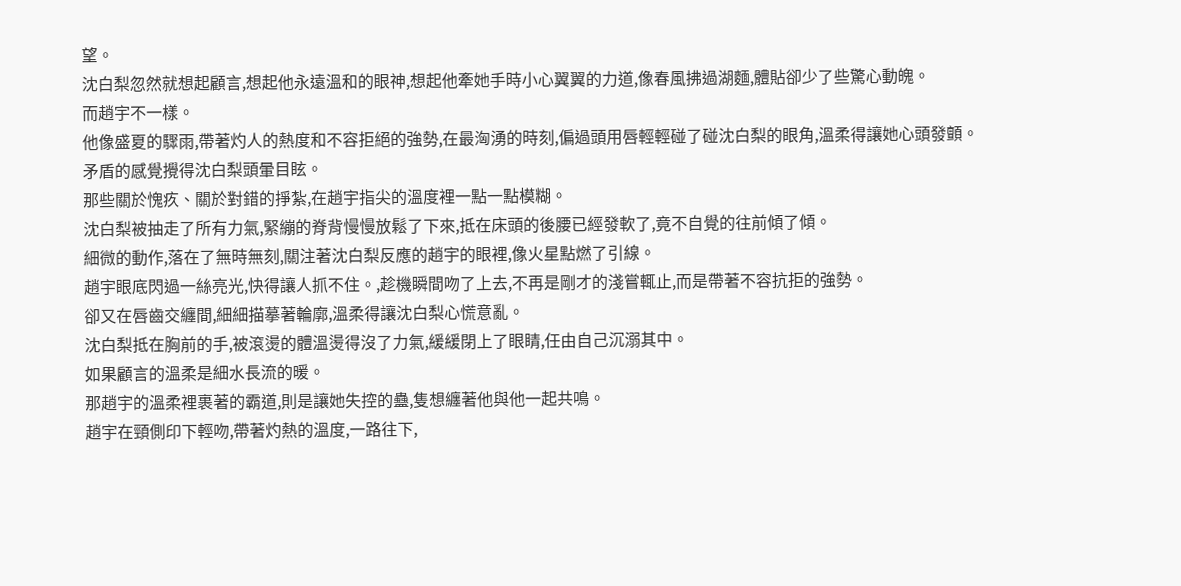望。
沈白梨忽然就想起顧言,想起他永遠溫和的眼神,想起他牽她手時小心翼翼的力道,像春風拂過湖麵,體貼卻少了些驚心動魄。
而趙宇不一樣。
他像盛夏的驟雨,帶著灼人的熱度和不容拒絕的強勢,在最洶湧的時刻,偏過頭用唇輕輕碰了碰沈白梨的眼角,溫柔得讓她心頭發顫。
矛盾的感覺攪得沈白梨頭暈目眩。
那些關於愧疚、關於對錯的掙紮,在趙宇指尖的溫度裡一點一點模糊。
沈白梨被抽走了所有力氣,緊繃的脊背慢慢放鬆了下來,抵在床頭的後腰已經發軟了,竟不自覺的往前傾了傾。
細微的動作,落在了無時無刻,關注著沈白梨反應的趙宇的眼裡,像火星點燃了引線。
趙宇眼底閃過一絲亮光,快得讓人抓不住。,趁機瞬間吻了上去,不再是剛才的淺嘗輒止,而是帶著不容抗拒的強勢。
卻又在唇齒交纏間,細細描摹著輪廓,溫柔得讓沈白梨心慌意亂。
沈白梨抵在胸前的手,被滾燙的體溫燙得沒了力氣,緩緩閉上了眼睛,任由自己沉溺其中。
如果顧言的溫柔是細水長流的暖。
那趙宇的溫柔裡裹著的霸道,則是讓她失控的蠱,隻想纏著他與他一起共鳴。
趙宇在頸側印下輕吻,帶著灼熱的溫度,一路往下,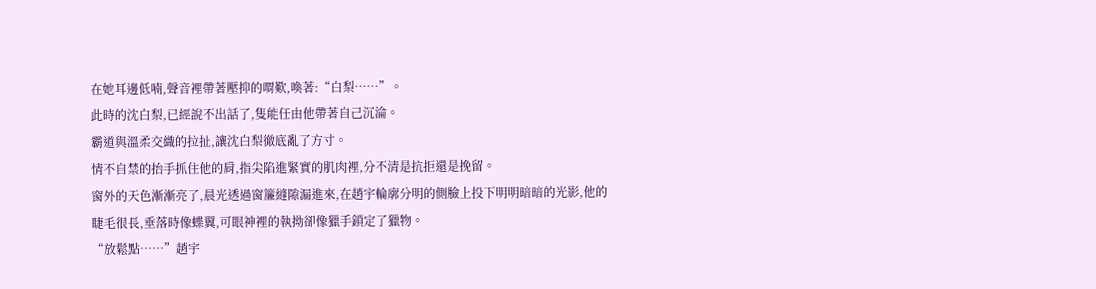在她耳邊低喃,聲音裡帶著壓抑的喟歎,喚著:“白梨……”。
此時的沈白梨,已經說不出話了,隻能任由他帶著自己沉淪。
霸道與溫柔交織的拉扯,讓沈白梨徹底亂了方寸。
情不自禁的抬手抓住他的肩,指尖陷進緊實的肌肉裡,分不清是抗拒還是挽留。
窗外的天色漸漸亮了,晨光透過窗簾縫隙漏進來,在趙宇輪廓分明的側臉上投下明明暗暗的光影,他的睫毛很長,垂落時像蝶翼,可眼神裡的執拗卻像獵手鎖定了獵物。
“放鬆點……”趙宇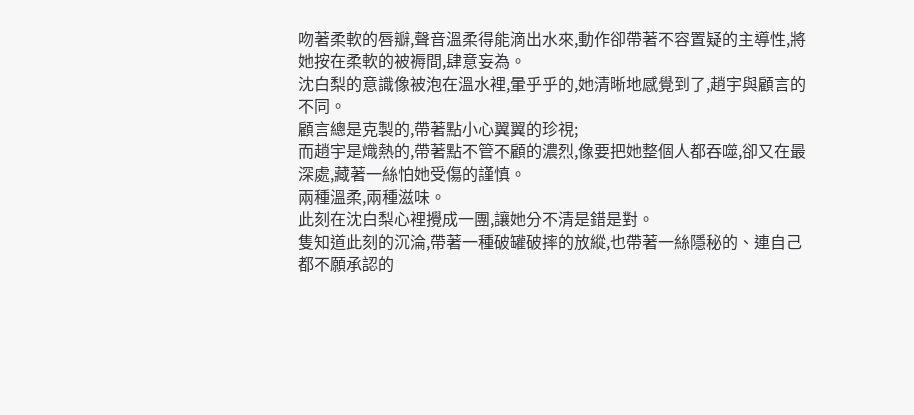吻著柔軟的唇瓣,聲音溫柔得能滴出水來,動作卻帶著不容置疑的主導性,將她按在柔軟的被褥間,肆意妄為。
沈白梨的意識像被泡在溫水裡,暈乎乎的,她清晰地感覺到了,趙宇與顧言的不同。
顧言總是克製的,帶著點小心翼翼的珍視;
而趙宇是熾熱的,帶著點不管不顧的濃烈,像要把她整個人都吞噬,卻又在最深處,藏著一絲怕她受傷的謹慎。
兩種溫柔,兩種滋味。
此刻在沈白梨心裡攪成一團,讓她分不清是錯是對。
隻知道此刻的沉淪,帶著一種破罐破摔的放縱,也帶著一絲隱秘的、連自己都不願承認的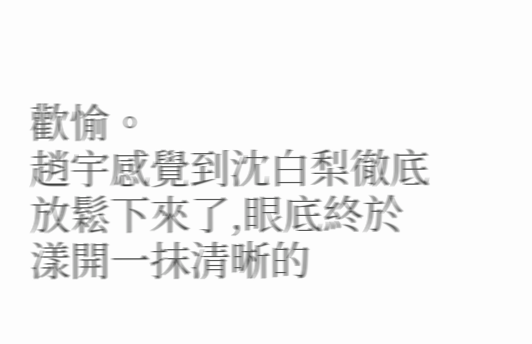歡愉。
趙宇感覺到沈白梨徹底放鬆下來了,眼底終於漾開一抹清晰的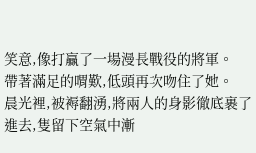笑意,像打贏了一場漫長戰役的將軍。
帶著滿足的喟歎,低頭再次吻住了她。
晨光裡,被褥翻湧,將兩人的身影徹底裹了進去,隻留下空氣中漸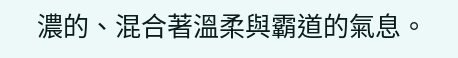濃的、混合著溫柔與霸道的氣息。